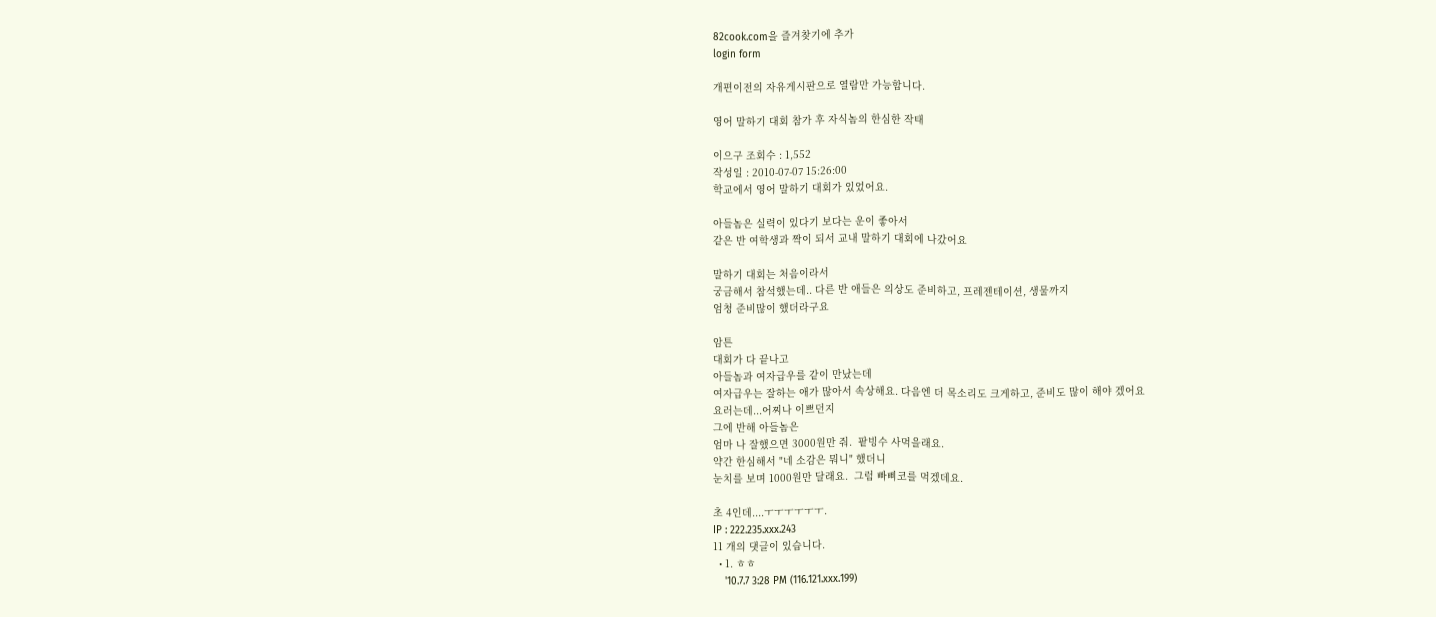82cook.com을 즐겨찾기에 추가
login form

개편이전의 자유게시판으로 열람만 가능합니다.

영어 말하기 대회 참가 후 자식놈의 한심한 작태

이으구 조회수 : 1,552
작성일 : 2010-07-07 15:26:00
학교에서 영어 말하기 대회가 있었어요.

아들놈은 실력이 있다기 보다는 운이 좋아서
같은 반 여학생과 짝이 되서 교내 말하기 대회에 나갔어요

말하기 대회는 처음이라서
궁금해서 참석했는데.. 다른 반 애들은 의상도 준비하고, 프레젠테이션, 생물까지
엄청 준비많이 했더라구요

암튼
대회가 다 끝나고
아들놈과 여자급우를 같이 만났는데
여자급우는 잘하는 애가 많아서 속상해요. 다음엔 더 목소리도 크게하고, 준비도 많이 해야 겠어요
요러는데...어찌나 이쁘던지
그에 반해 아들놈은
엄마 나 잘했으면 3000원만 줘.  팥빙수 사먹을래요.
약간 한심해서 "네 소감은 뭐니" 했더니
눈치를 보며 1000원만 달래요.  그럼 빠삐코를 먹겠데요.

초 4인데....ㅜㅜㅜㅜㅜㅜ.
IP : 222.235.xxx.243
11 개의 댓글이 있습니다.
  • 1. ㅎㅎ
    '10.7.7 3:28 PM (116.121.xxx.199)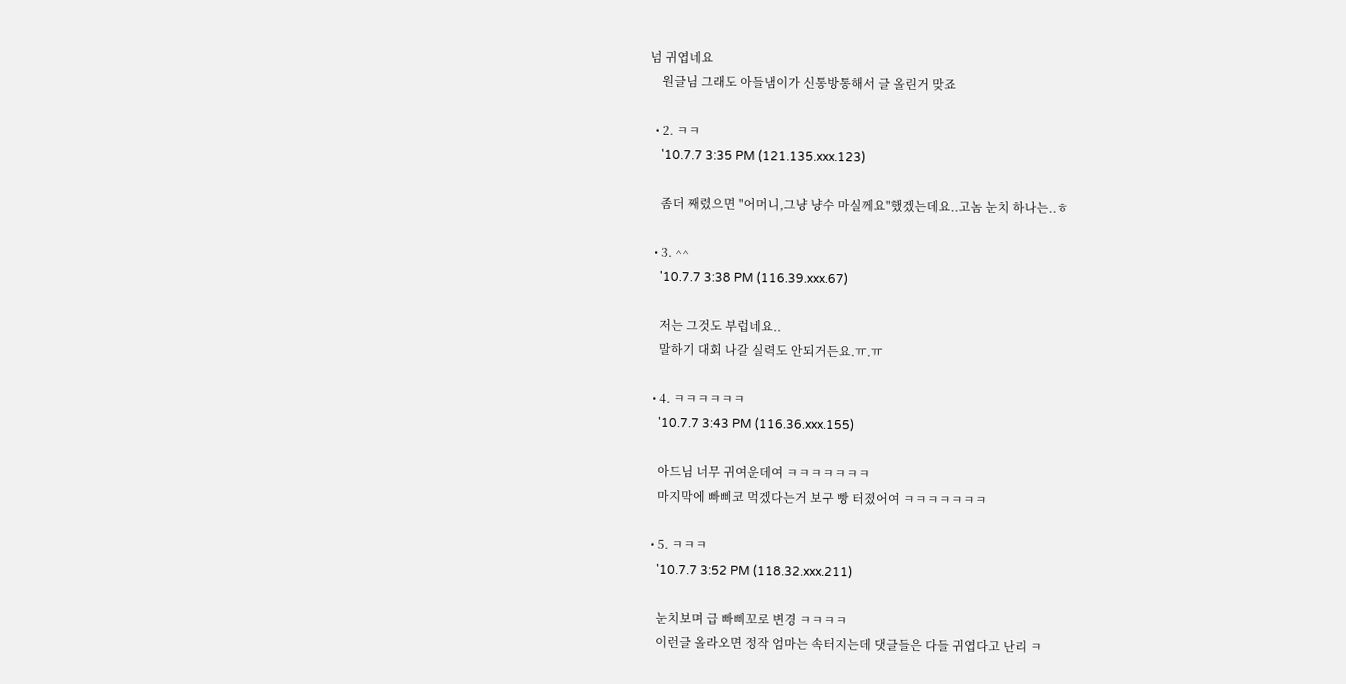넘 귀엽네요
    원글님 그래도 아들냄이가 신통방통해서 글 올린거 맞죠

  • 2. ㅋㅋ
    '10.7.7 3:35 PM (121.135.xxx.123)

    좀더 째렸으면 "어머니,그냥 냥수 마실께요"했겠는데요..고놈 눈치 하나는..ㅎ

  • 3. ^^
    '10.7.7 3:38 PM (116.39.xxx.67)

    저는 그것도 부럽네요..
    말하기 대회 나갈 실력도 안되거든요.ㅠ.ㅠ

  • 4. ㅋㅋㅋㅋㅋㅋ
    '10.7.7 3:43 PM (116.36.xxx.155)

    아드님 너무 귀여운데여 ㅋㅋㅋㅋㅋㅋㅋ
    마지막에 빠삐코 먹겠다는거 보구 빵 터졌어여 ㅋㅋㅋㅋㅋㅋㅋ

  • 5. ㅋㅋㅋ
    '10.7.7 3:52 PM (118.32.xxx.211)

    눈치보며 급 빠삐꼬로 변경 ㅋㅋㅋㅋ
    이런글 올라오면 정작 엄마는 속터지는데 댓글들은 다들 귀엽다고 난리 ㅋ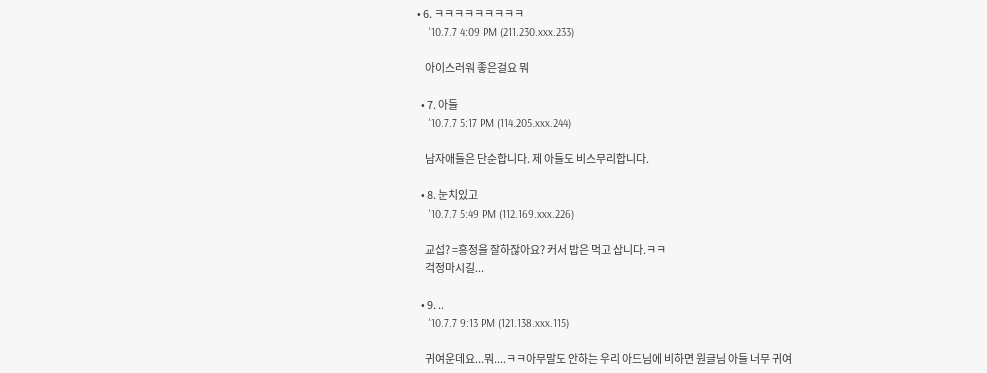• 6. ㅋㅋㅋㅋㅋㅋㅋㅋㅋ
    '10.7.7 4:09 PM (211.230.xxx.233)

    아이스러워 좋은걸요 뭐

  • 7. 아들
    '10.7.7 5:17 PM (114.205.xxx.244)

    남자애들은 단순합니다. 제 아들도 비스무리합니다.

  • 8. 눈치있고
    '10.7.7 5:49 PM (112.169.xxx.226)

    교섭? =흥정을 잘하잖아요? 커서 밥은 먹고 삽니다.ㅋㅋ
    걱정마시길...

  • 9. ..
    '10.7.7 9:13 PM (121.138.xxx.115)

    귀여운데요...뭐....ㅋㅋ아무말도 안하는 우리 아드님에 비하면 원글님 아들 너무 귀여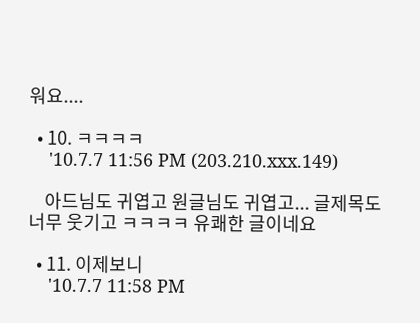워요....

  • 10. ㅋㅋㅋㅋ
    '10.7.7 11:56 PM (203.210.xxx.149)

    아드님도 귀엽고 원글님도 귀엽고... 글제목도 너무 웃기고 ㅋㅋㅋㅋ 유쾌한 글이네요

  • 11. 이제보니
    '10.7.7 11:58 PM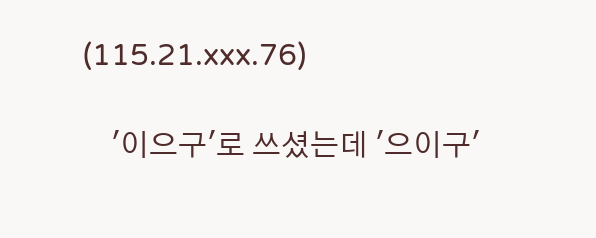(115.21.xxx.76)

    '이으구'로 쓰셨는데 '으이구'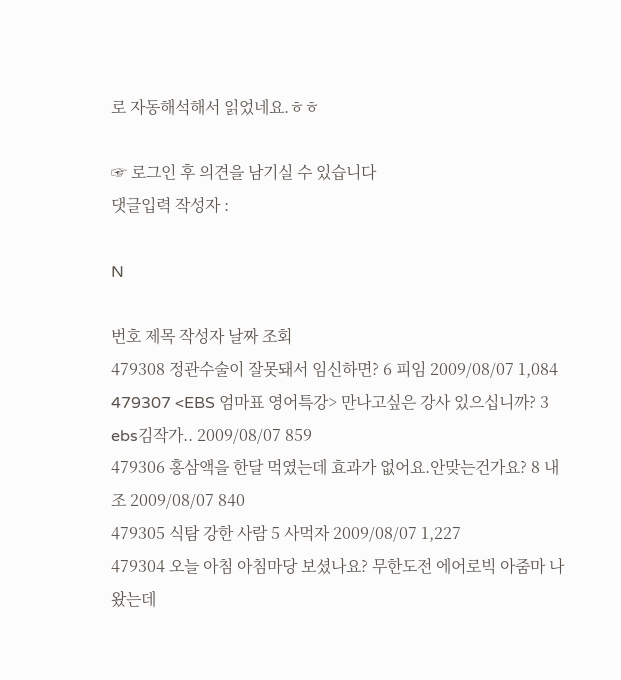로 자동해석해서 읽었네요.ㅎㅎ

☞ 로그인 후 의견을 남기실 수 있습니다
댓글입력 작성자 :

N

번호 제목 작성자 날짜 조회
479308 정관수술이 잘못돼서 임신하면? 6 피임 2009/08/07 1,084
479307 <EBS 엄마표 영어특강> 만나고싶은 강사 있으십니까? 3 ebs김작가.. 2009/08/07 859
479306 홍삼액을 한달 먹였는데 효과가 없어요.안맞는건가요? 8 내조 2009/08/07 840
479305 식탐 강한 사람 5 사먹자 2009/08/07 1,227
479304 오늘 아침 아침마당 보셨나요? 무한도전 에어로빅 아줌마 나왔는데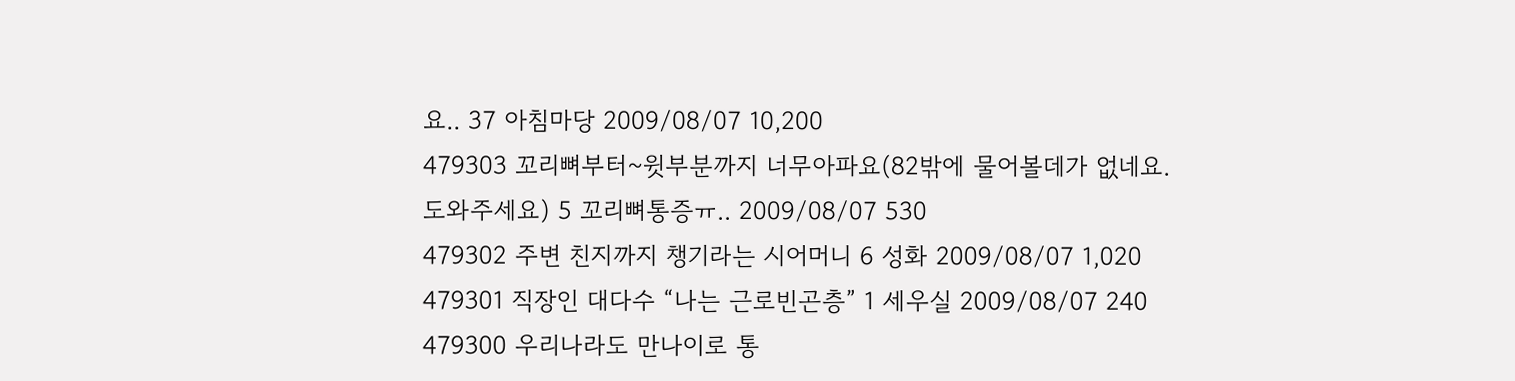요.. 37 아침마당 2009/08/07 10,200
479303 꼬리뼈부터~윗부분까지 너무아파요(82밖에 물어볼데가 없네요. 도와주세요) 5 꼬리뼈통증ㅠ.. 2009/08/07 530
479302 주변 친지까지 챙기라는 시어머니 6 성화 2009/08/07 1,020
479301 직장인 대다수 “나는 근로빈곤층” 1 세우실 2009/08/07 240
479300 우리나라도 만나이로 통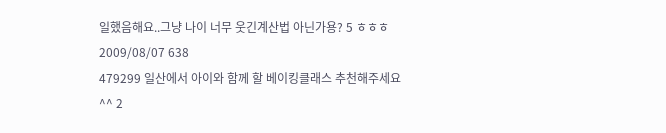일했음해요..그냥 나이 너무 웃긴계산법 아닌가용? 5 ㅎㅎㅎ 2009/08/07 638
479299 일산에서 아이와 함께 할 베이킹클래스 추천해주세요^^ 2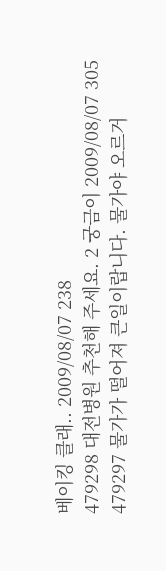베이킹 클래.. 2009/08/07 238
479298 대전병원 추천해 주세요. 2 궁금이 2009/08/07 305
479297 물가가 떨어져 큰일이랍니다. 물가야 오르거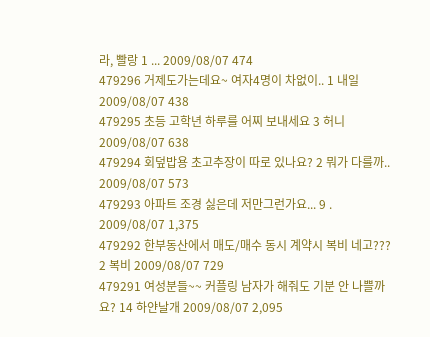라, 빨랑 1 ... 2009/08/07 474
479296 거제도가는데요~ 여자4명이 차없이.. 1 내일 2009/08/07 438
479295 초등 고학년 하루를 어찌 보내세요 3 허니 2009/08/07 638
479294 회덮밥용 초고추장이 따로 있나요? 2 뭐가 다를까.. 2009/08/07 573
479293 아파트 조경 싫은데 저만그런가요... 9 . 2009/08/07 1,375
479292 한부동산에서 매도/매수 동시 계약시 복비 네고??? 2 복비 2009/08/07 729
479291 여성분들~~ 커플링 남자가 해줘도 기분 안 나쁠까요? 14 하얀날개 2009/08/07 2,095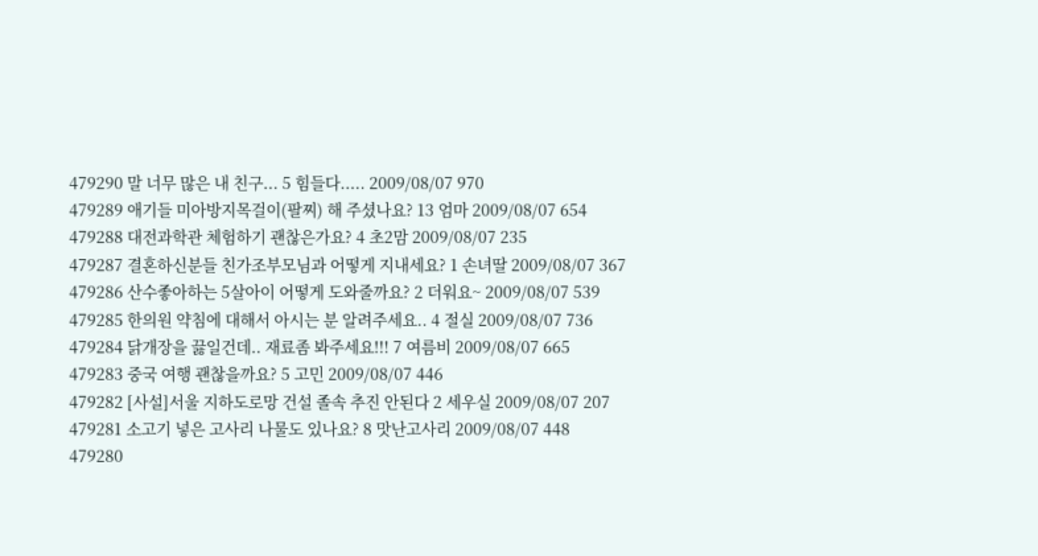479290 말 너무 많은 내 친구... 5 힘들다..... 2009/08/07 970
479289 애기들 미아방지목걸이(팔찌) 해 주셨나요? 13 엄마 2009/08/07 654
479288 대전과학관 체험하기 괜찮은가요? 4 초2맘 2009/08/07 235
479287 결혼하신분들 친가조부모님과 어떻게 지내세요? 1 손녀딸 2009/08/07 367
479286 산수좋아하는 5살아이 어떻게 도와줄까요? 2 더워요~ 2009/08/07 539
479285 한의원 약침에 대해서 아시는 분 알려주세요.. 4 절실 2009/08/07 736
479284 닭개장을 끓일건데.. 재료좀 봐주세요!!! 7 여름비 2009/08/07 665
479283 중국 여행 괜찮을까요? 5 고민 2009/08/07 446
479282 [사설]서울 지하도로망 건설 졸속 추진 안된다 2 세우실 2009/08/07 207
479281 소고기 넣은 고사리 나물도 있나요? 8 맛난고사리 2009/08/07 448
479280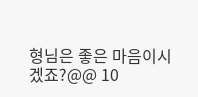형님은 좋은 마음이시겠죠?@@ 10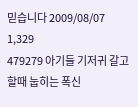믿습니다 2009/08/07 1,329
479279 아기들 기저귀 갈고할때 눕히는 폭신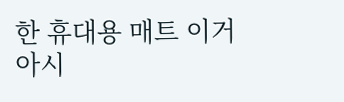한 휴대용 매트 이거 아시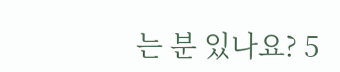는 분 있나요? 5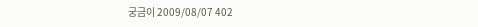궁금이 2009/08/07 402